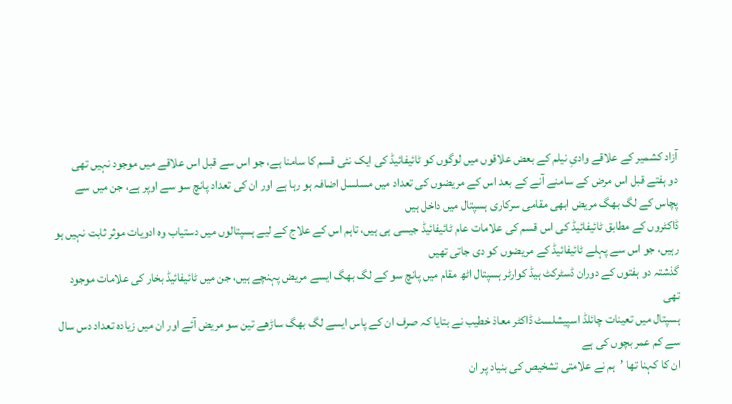آزاد کشمیر کے علاقے وادیِ نیلم کے بعض علاقوں میں لوگوں کو ٹائیفائیڈ کی ایک نئی قسم کا سامنا ہے، جو اس سے قبل اس علاقے میں موجود نہیں تھی
دو ہفتے قبل اس مرض کے سامنے آنے کے بعد اس کے مریضوں کی تعداد میں مسلسل اضافہ ہو رہا ہے اور ان کی تعداد پانچ سو سے اوپر ہے، جن میں سے پچاس کے لگ بھگ مریض ابھی مقامی سرکاری ہسپتال میں داخل ہیں
ڈاکٹروں کے مطابق ٹائیفائیڈ کی اس قسم کی علامات عام ٹائیفائیڈ جیسی ہی ہیں، تاہم اس کے علاج کے لیے ہسپتالوں میں دستیاب وہ ادویات موثر ثابت نہیں ہو رہیں، جو اس سے پہلے ٹائیفائیڈ کے مریضوں کو دی جاتی تھیں
گذشتہ دو ہفتوں کے دوران ڈسٹرکٹ ہیڈ کوارٹر ہسپتال اٹھ مقام میں پانچ سو کے لگ بھگ ایسے مریض پہنچے ہیں، جن میں ٹائیفائیڈ بخار کی علامات موجود تھی
ہسپتال میں تعینات چائلڈ اسپیشلسٹ ڈاکٹر معاذ خطیب نے بتایا کہ صرف ان کے پاس ایسے لگ بھگ ساڑھے تین سو مریض آئے اور ان میں زیادہ تعداد دس سال سے کم عمر بچوں کی ہے
ان کا کہنا تھا ’ہم نے علامتی تشخیص کی بنیاد پر ان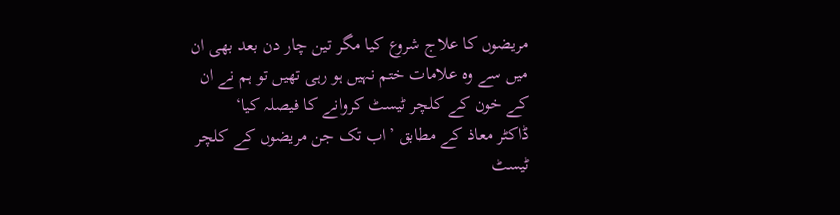مریضوں کا علاج شروع کیا مگر تین چار دن بعد بھی ان میں سے وہ علامات ختم نہیں ہو رہی تھیں تو ہم نے ان کے خون کے کلچر ٹیسٹ کروانے کا فیصلہ کیا‘
ڈاکٹر معاذ کے مطابق ’اب تک جن مریضوں کے کلچر ٹیسٹ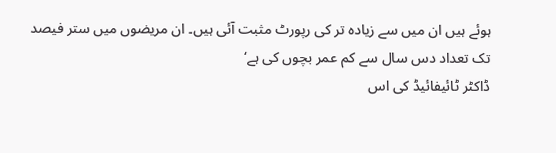ہوئے ہیں ان میں سے زیادہ تر کی رپورٹ مثبت آئی ہیں۔ ان مریضوں میں ستر فیصد تک تعداد دس سال سے کم عمر بچوں کی ہے‘
ڈاکٹر ٹائیفائیڈ کی اس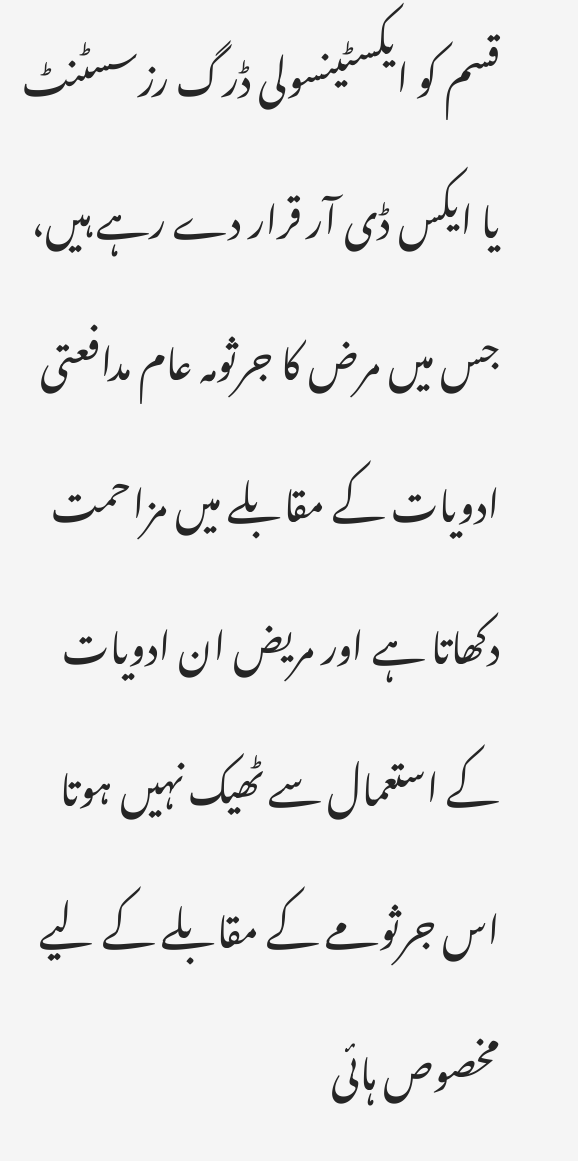قسم کو ایکسٹینسولی ڈرگ رزسسٹنٹ یا ایکس ڈی آر قرار دے رہے ہیں، جس میں مرض کا جرثومہ عام مدافعتی ادویات کے مقابلے میں مزاحمت دکھاتا ہے اور مریض ان ادویات کے استعمال سے ٹھیک نہیں ہوتا
اس جرثومے کے مقابلے کے لیے مخصوص ہائی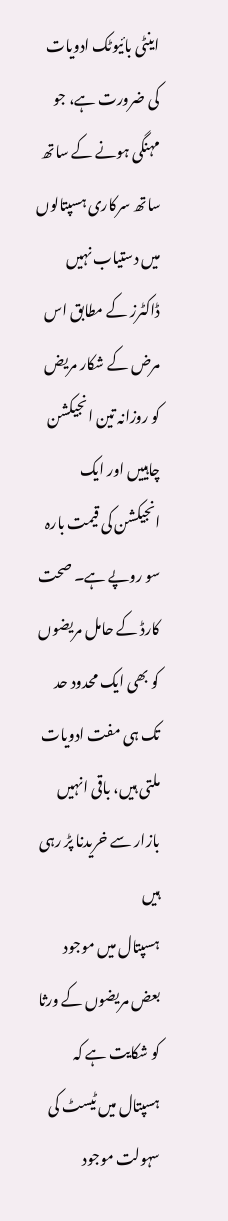اینٹی بائیوٹک ادویات کی ضرورت ہے، جو مہنگی ہونے کے ساتھ ساتھ سرکاری ہسپتالوں میں دستیاب نہیں
ڈاکٹرز کے مطابق اس مرض کے شکار مریض کو روزانہ تین انجیکشن چاہییں اور ایک انجیکشن کی قیمت بارہ سو روپے ہے۔ صحت کارڈ کے حامل مریضوں کو بھی ایک محدود حد تک ہی مفت ادویات ملتی ہیں، باقی انہیں بازار سے خریدنا پڑ رہی ہیں
ہسپتال میں موجود بعض مریضوں کے ورثا کو شکایت ہے کہ ہسپتال میں ٹیسٹ کی سہولت موجود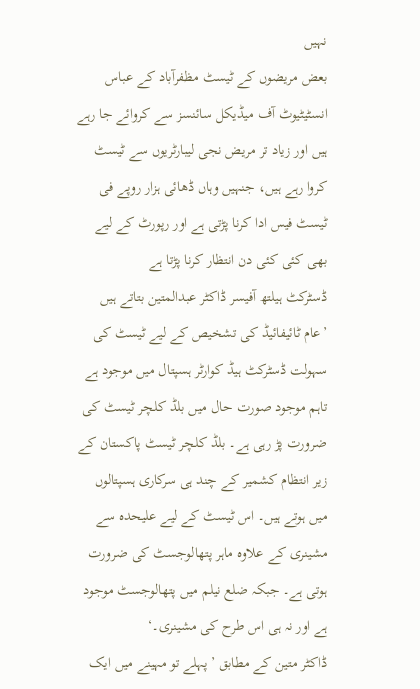نہیں
بعض مریضوں کے ٹیسٹ مظفرآباد کے عباس انسٹیٹیوٹ آف میڈیکل سائنسز سے کروائے جا رہے ہیں اور زیاد تر مریض نجی لیبارٹریوں سے ٹیسٹ کروا رہے ہیں، جنہیں وہاں ڈھائی ہزار روپے فی ٹیسٹ فیس ادا کرنا پڑتی ہے اور رپورٹ کے لیے بھی کئی کئی دن انتظار کرنا پڑتا ہے
ڈسٹرکٹ ہیلتھ آفیسر ڈاکٹر عبدالمتین بتاتے ہیں ’عام ٹائیفائیڈ کی تشخیص کے لیے ٹیسٹ کی سہولت ڈسٹرکٹ ہیڈ کوارٹر ہسپتال میں موجود ہے تاہم موجود صورت حال میں بلڈ کلچر ٹیسٹ کی ضرورت پڑ رہی ہے۔ بلڈ کلچر ٹیسٹ پاکستان کے زیر انتظام کشمیر کے چند ہی سرکاری ہسپتالوں میں ہوتے ہیں۔ اس ٹیسٹ کے لیے علیحدہ سے مشینری کے علاوہ ماہر پتھالوجسٹ کی ضرورت ہوتی ہے۔ جبکہ ضلع نیلم میں پتھالوجسٹ موجود ہے اور نہ ہی اس طرح کی مشینری۔‘
ڈاکٹر متین کے مطابق ’پہلے تو مہینے میں ایک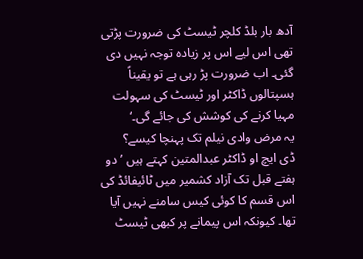آدھ بار بلڈ کلچر ٹیسٹ کی ضرورت پڑتی تھی اس لیے اس پر زیادہ توجہ نہیں دی گئی۔ اب ضرورت پڑ رہی ہے تو یقیناً ہسپتالوں ڈاکٹر اور ٹیسٹ کی سہولت مہیا کرنے کی کوشش کی جائے گی۔‘
یہ مرض وادی نیلم تک پہنچا کیسے؟
ڈی ایچ او ڈاکٹر عبدالمتین کہتے ہیں ’دو ہفتے قبل تک آزاد کشمیر میں ٹائیفائڈ کی اس قسم کا کوئی کیس سامنے نہیں آیا تھا۔ کیونکہ اس پیمانے پر کبھی ٹیسٹ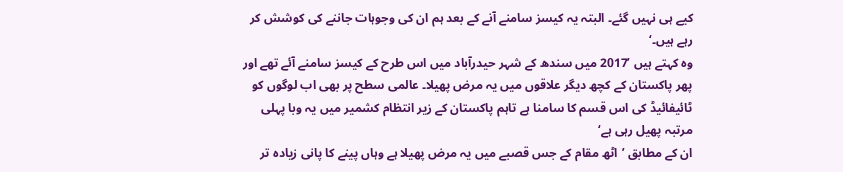کیے ہی نہیں گئے۔ البتہ یہ کیسز سامنے آنے کے بعد ہم ان کی وجوہات جاننے کی کوشش کر رہے ہیں۔‘
وہ کہتے ہیں ’2017 میں سندھ کے شہر حیدرآباد میں اس طرح کے کیسز سامنے آئے تھے اور پھر پاکستان کے کچھ دیگر علاقوں میں یہ مرض پھیلا۔ عالمی سطح پر بھی اب لوگوں کو ٹائیفائیڈ کی اس قسم کا سامنا ہے تاہم پاکستان کے زیر انتظام کشمیر میں یہ وبا پہلی مرتبہ پھیل رہی ہے‘
ان کے مطابق ’اٹھ مقام کے جس قصبے میں یہ مرض پھیلا ہے وہاں پینے کا پانی زیادہ تر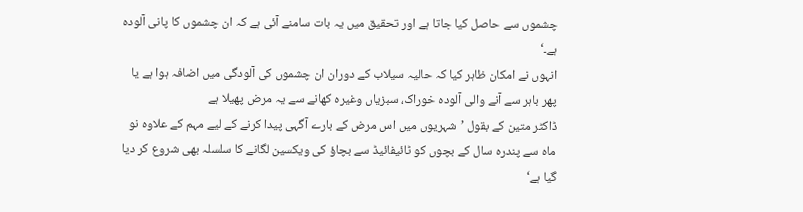چشموں سے حاصل کیا جاتا ہے اور تحقیق میں یہ بات سامنے آئی ہے کہ ان چشموں کا پانی آلودہ ہے۔‘
انہوں نے امکان ظاہر کیا کہ حالیہ سیلاب کے دوران ان چشموں کی آلودگی میں اضافہ ہوا ہے یا پھر باہر سے آنے والی آلودہ خوراک، سبزیاں وغیرہ کھانے سے یہ مرض پھیلا ہے
ڈاکٹر متین کے بقول ’شہریوں میں اس مرض کے بارے آگہی پیدا کرنے کے لیے مہم کے علاوہ نو ماہ سے پندرہ سال کے بچوں کو ٹائیفائیڈ سے بچاؤ کی ویکسین لگانے کا سلسلہ بھی شروع کر دیا گیا ہے‘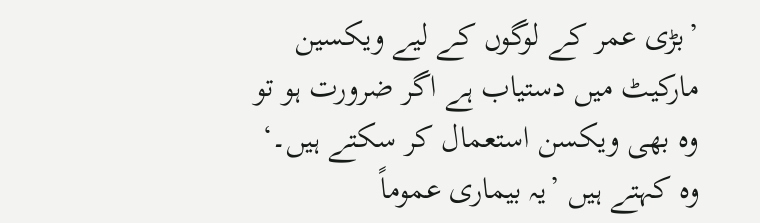’بڑی عمر کے لوگوں کے لیے ویکسین مارکیٹ میں دستیاب ہے اگر ضرورت ہو تو وہ بھی ویکسن استعمال کر سکتے ہیں۔‘
وہ کہتے ہیں ’یہ بیماری عموماً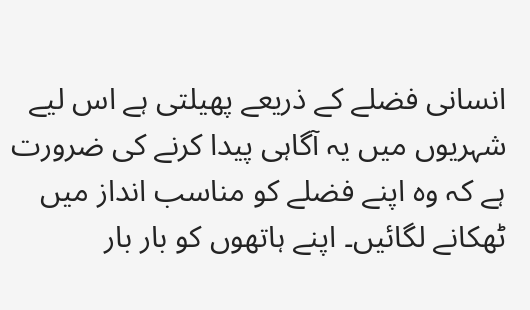انسانی فضلے کے ذریعے پھیلتی ہے اس لیے شہریوں میں یہ آگاہی پیدا کرنے کی ضرورت ہے کہ وہ اپنے فضلے کو مناسب انداز میں ٹھکانے لگائیں۔ اپنے ہاتھوں کو بار بار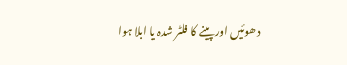دھوئیں اور پینے کا فلٹر شدہ یا ابلا ہوا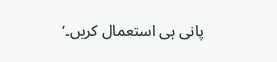پانی ہی استعمال کریں۔‘